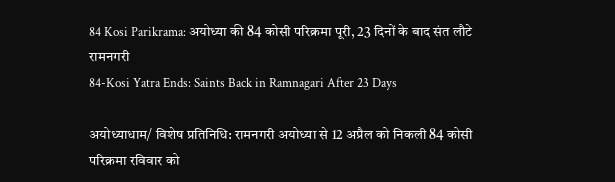84 Kosi Parikrama: अयोध्या की 84 कोसी परिक्रमा पूरी, 23 दिनों के बाद संत लौटे रामनगरी
84-Kosi Yatra Ends: Saints Back in Ramnagari After 23 Days

अयोध्याधाम/ विशेष प्रतिनिधि: रामनगरी अयोध्या से 12 अप्रैल को निकली 84 कोसी परिक्रमा रविवार को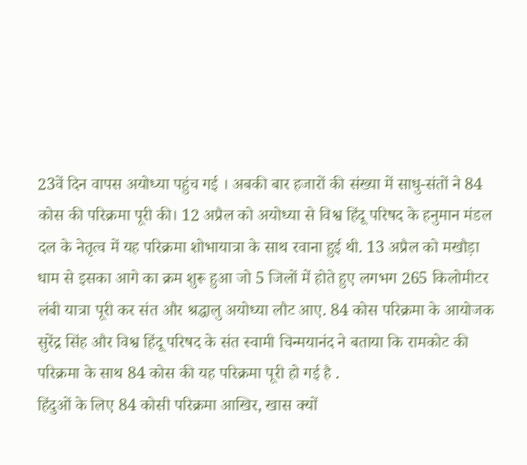23वें दिन वापस अयोध्या पहुंच गई । अबकी बार हजारों की संख्या में साधु-संतों ने 84 कोस की परिक्रमा पूरी की। 12 अप्रैल को अयोध्या से विश्व हिंदू परिषद के हनुमान मंडल दल के नेतृत्व में यह परिक्रमा शोभायात्रा के साथ रवाना हुई थी. 13 अप्रैल को मखौड़ा धाम से इसका आगे का क्रम शुरू हुआ जो 5 जिलों में होते हुए लगभग 265 किलोमीटर लंबी यात्रा पूरी कर संत और श्रद्धालु अयोध्या लौट आए. 84 कोस परिक्रमा के आयोजक सुरेंद्र सिंह और विश्व हिंदू परिषद के संत स्वामी चिन्मयानंद ने बताया कि रामकोट की परिक्रमा के साथ 84 कोस की यह परिक्रमा पूरी हो गई है .
हिंदुओं के लिए 84 कोसी परिक्रमा आखिर, खास क्यों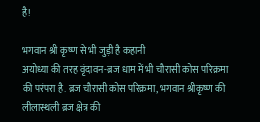है!

भगवान श्री कृष्ण से भी जुड़ी है कहानी
अयोध्या की तरह वृंदावन-ब्रज धाम में भी चौरासी कोस परिक्रमा की परंपरा है. ब्रज चौरासी कोस परिक्रमा, भगवान श्रीकृष्ण की लीलास्थली ब्रज क्षेत्र की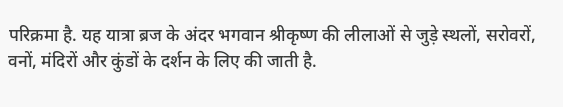परिक्रमा है. यह यात्रा ब्रज के अंदर भगवान श्रीकृष्ण की लीलाओं से जुड़े स्थलों, सरोवरों, वनों, मंदिरों और कुंडों के दर्शन के लिए की जाती है.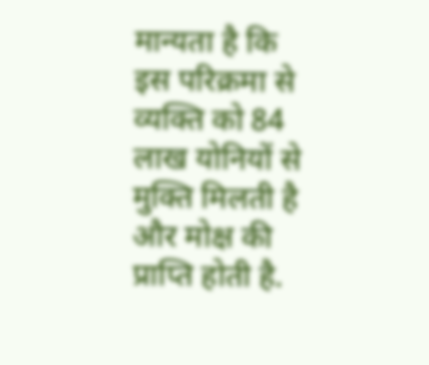मान्यता है कि इस परिक्रमा से व्यक्ति को 84 लाख योनियों से मुक्ति मिलती है और मोक्ष की प्राप्ति होती है.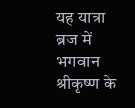यह यात्रा ब्रज में भगवान श्रीकृष्ण के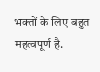भक्तों के लिए बहुत महत्वपूर्ण है.